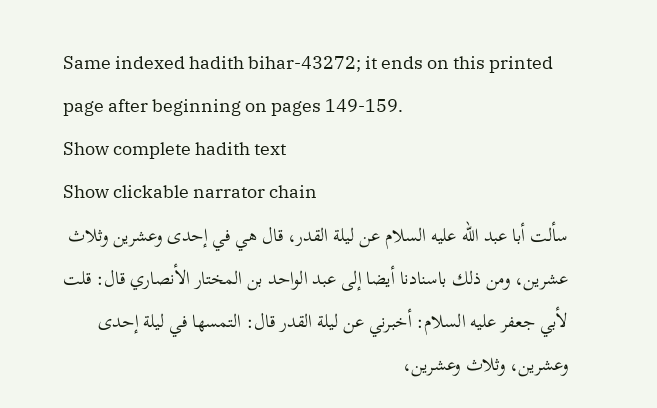Same indexed hadith bihar-43272; it ends on this printed page after beginning on pages 149-159.
Show complete hadith text
Show clickable narrator chain
سألت أبا عبد الله عليه السلام عن ليلة القدر، قال هي في إحدى وعشرين وثلاث عشرين، ومن ذلك باسنادنا أيضا إلى عبد الواحد بن المختار الأنصاري قال: قلت لأبي جعفر عليه السلام: أخبرني عن ليلة القدر قال: التمسها في ليلة إحدى وعشرين، وثلاث وعشرين،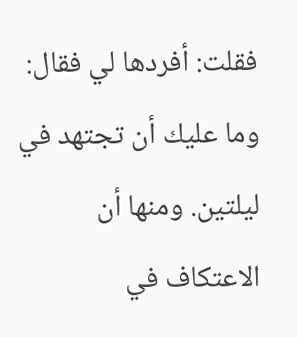فقلت: أفردها لي فقال: وما عليك أن تجتهد في ليلتين. ومنها أن الاعتكاف في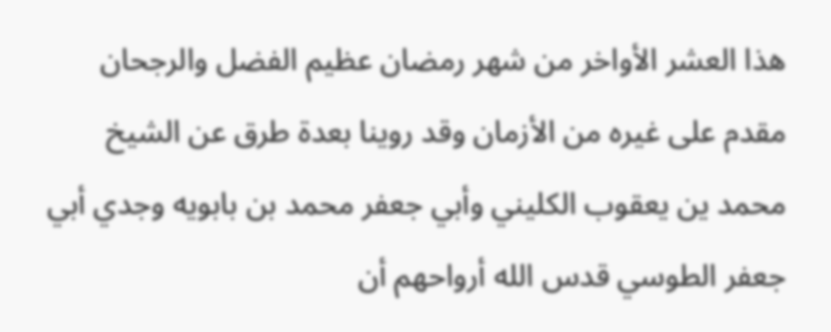هذا العشر الأواخر من شهر رمضان عظيم الفضل والرجحان مقدم على غيره من الأزمان وقد روينا بعدة طرق عن الشيخ محمد ين يعقوب الكليني وأبي جعفر محمد بن بابويه وجدي أبي جعفر الطوسي قدس الله أرواحهم أن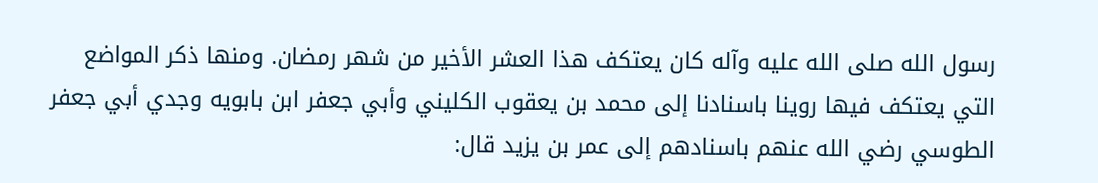رسول الله صلى الله عليه وآله كان يعتكف هذا العشر الأخير من شهر رمضان. ومنها ذكر المواضع التي يعتكف فيها روينا باسنادنا إلى محمد بن يعقوب الكليني وأبي جعفر ابن بابويه وجدي أبي جعفر الطوسي رضي الله عنهم باسنادهم إلى عمر بن يزيد قال: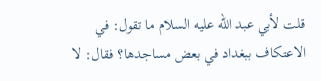قلت لأبي عبد الله عليه السلام ما تقول: في الاعتكاف ببغداد في بعض مساجدها؟ فقال: لا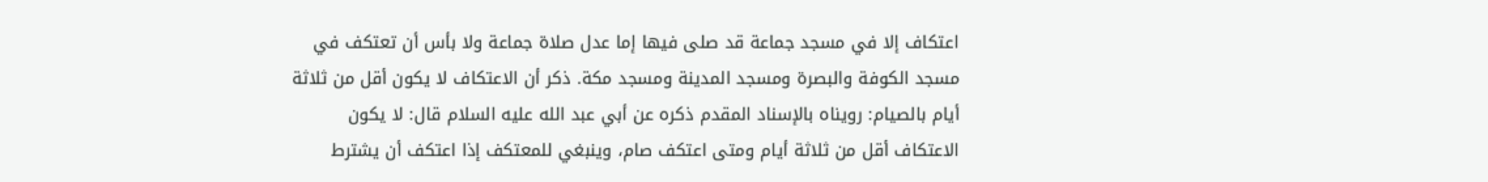اعتكاف إلا في مسجد جماعة قد صلى فيها إما عدل صلاة جماعة ولا بأس أن تعتكف في مسجد الكوفة والبصرة ومسجد المدينة ومسجد مكة. ذكر أن الاعتكاف لا يكون أقل من ثلاثة أيام بالصيام: رويناه بالإسناد المقدم ذكره عن أبي عبد الله عليه السلام قال: لا يكون الاعتكاف أقل من ثلاثة أيام ومتى اعتكف صام، وينبغي للمعتكف إذا اعتكف أن يشترط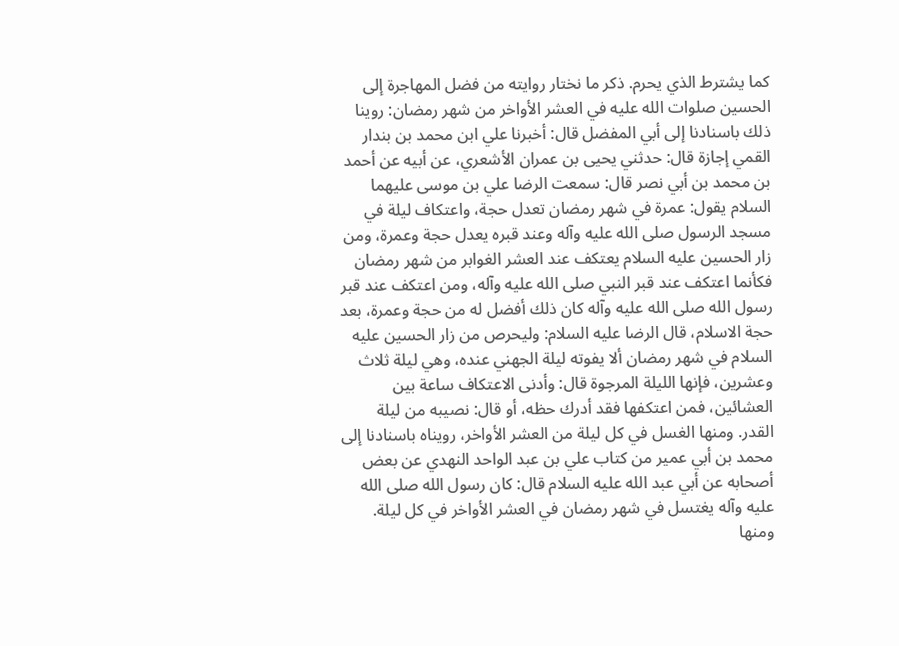كما يشترط الذي يحرم. ذكر ما نختار روايته من فضل المهاجرة إلى الحسين صلوات الله عليه في العشر الأواخر من شهر رمضان: روينا ذلك باسنادنا إلى أبي المفضل قال: أخبرنا علي ابن محمد بن بندار القمي إجازة قال: حدثني يحيى بن عمران الأشعري، عن أبيه عن أحمد بن محمد بن أبي نصر قال: سمعت الرضا علي بن موسى عليهما السلام يقول: عمرة في شهر رمضان تعدل حجة، واعتكاف ليلة في مسجد الرسول صلى الله عليه وآله وعند قبره يعدل حجة وعمرة، ومن زار الحسين عليه السلام يعتكف عند العشر الغوابر من شهر رمضان فكأنما اعتكف عند قبر النبي صلى الله عليه وآله، ومن اعتكف عند قبر رسول الله صلى الله عليه وآله كان ذلك أفضل له من حجة وعمرة، بعد حجة الاسلام، قال الرضا عليه السلام: وليحرص من زار الحسين عليه السلام في شهر رمضان ألا يفوته ليلة الجهني عنده، وهي ليلة ثلاث وعشرين، فإنها الليلة المرجوة قال: وأدنى الاعتكاف ساعة بين العشائين، فمن اعتكفها فقد أدرك حظه، أو قال: نصيبه من ليلة القدر. ومنها الغسل في كل ليلة من العشر الأواخر، رويناه باسنادنا إلى محمد بن أبي عمير من كتاب علي بن عبد الواحد النهدي عن بعض أصحابه عن أبي عبد الله عليه السلام قال: كان رسول الله صلى الله عليه وآله يغتسل في شهر رمضان في العشر الأواخر في كل ليلة. ومنها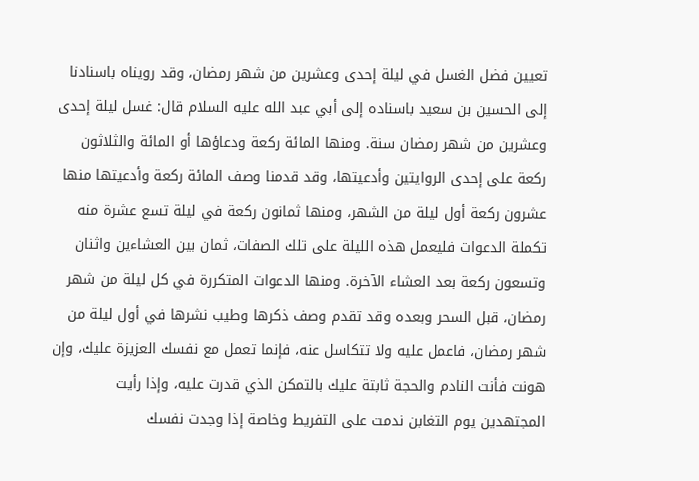تعيين فضل الغسل في ليلة إحدى وعشرين من شهر رمضان، وقد رويناه باسنادنا إلى الحسين بن سعيد باسناده إلى أبي عبد الله عليه السلام قال: غسل ليلة إحدى وعشرين من شهر رمضان سنة. ومنها المائة ركعة ودعاؤها أو المائة والثلاثون ركعة على إحدى الروايتين وأدعيتها، وقد قدمنا وصف المائة ركعة وأدعيتها منها عشرون ركعة أول ليلة من الشهر، ومنها ثمانون ركعة في ليلة تسع عشرة منه تكملة الدعوات فليعمل هذه الليلة على تلك الصفات، ثمان بين العشاءين واثنان وتسعون ركعة بعد العشاء الآخرة. ومنها الدعوات المتكررة في كل ليلة من شهر رمضان، قبل السحر وبعده وقد تقدم وصف ذكرها وطيب نشرها في أول ليلة من شهر رمضان، فاعمل عليه ولا تتكاسل عنه، فإنما تعمل مع نفسك العزيزة عليك، وإن هونت فأنت النادم والحجة ثابتة عليك بالتمكن الذي قدرت عليه، وإذا رأيت المجتهدين يوم التغابن ندمت على التفريط وخاصة إذا وجدت نفسك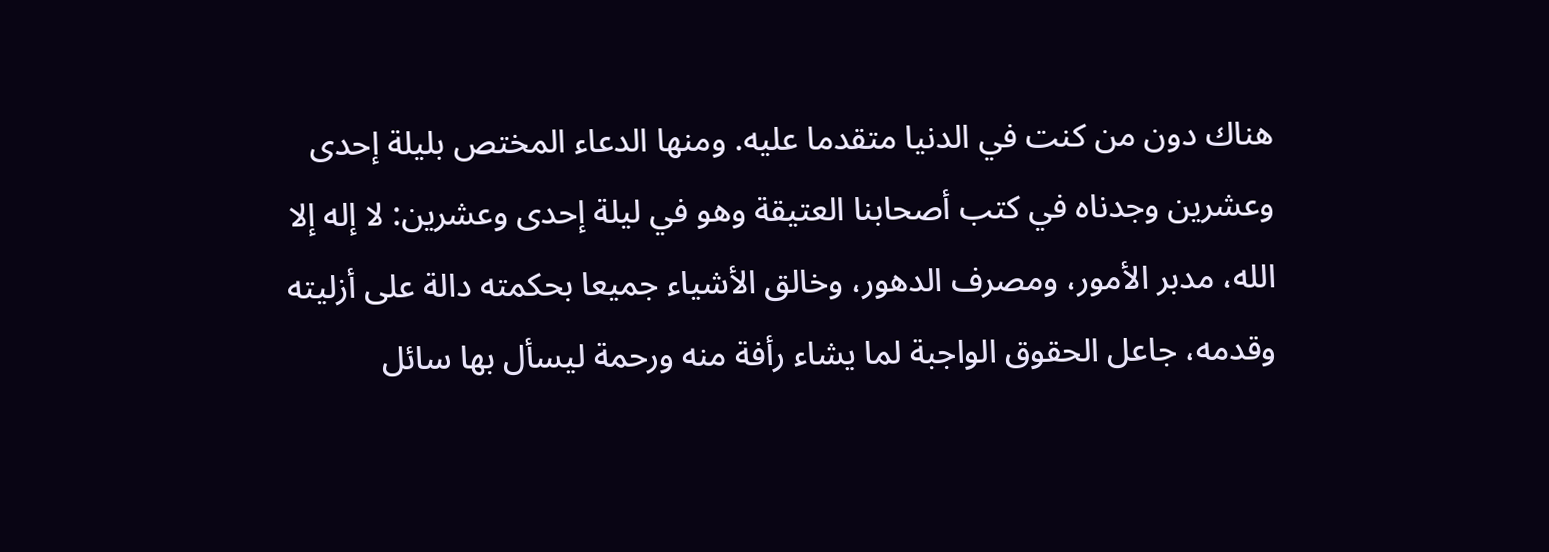هناك دون من كنت في الدنيا متقدما عليه. ومنها الدعاء المختص بليلة إحدى وعشرين وجدناه في كتب أصحابنا العتيقة وهو في ليلة إحدى وعشرين: لا إله إلا الله، مدبر الأمور، ومصرف الدهور، وخالق الأشياء جميعا بحكمته دالة على أزليته وقدمه، جاعل الحقوق الواجبة لما يشاء رأفة منه ورحمة ليسأل بها سائل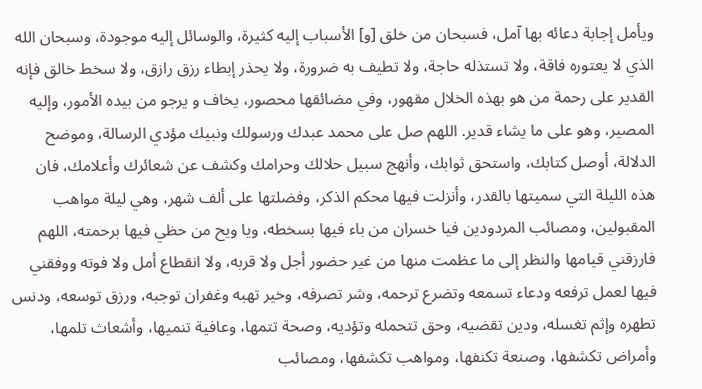ويأمل إجابة دعائه بها آمل، فسبحان من خلق [و] الأسباب إليه كثيرة، والوسائل إليه موجودة، وسبحان الله الذي لا يعتوره فاقة، ولا تستذله حاجة، ولا تطيف به ضرورة، ولا يحذر إبطاء رزق رازق، ولا سخط خالق فإنه القدير على رحمة من هو بهذه الخلال مقهور، وفي مضائقها محصور، يخاف و يرجو من بيده الأمور، وإليه المصير، وهو على ما يشاء قدير. اللهم صل على محمد عبدك ورسولك ونبيك مؤدي الرسالة، وموضح الدلالة، أوصل كتابك، واستحق ثوابك، وأنهج سبيل حلالك وحرامك وكشف عن شعائرك وأعلامك، فان هذه الليلة التي سميتها بالقدر، وأنزلت فيها محكم الذكر، وفضلتها على ألف شهر، وهي ليلة مواهب المقبولين، ومصائب المردودين فيا خسران من باء فيها بسخطه، ويا ويح من حظي فيها برحمته، اللهم فارزقني قيامها والنظر إلى ما عظمت منها من غير حضور أجل ولا قربه، ولا انقطاع أمل ولا فوته ووفقني فيها لعمل ترفعه ودعاء تسمعه وتضرع ترحمه، وشر تصرفه، وخير تهبه وغفران توجبه، ورزق توسعه، ودنس تطهره وإثم تغسله، ودين تقضيه، وحق تتحمله وتؤديه، وصحة تتمها، وعافية تنميها، وأشعاث تلمها، وأمراض تكشفها، وصنعة تكنفها، ومواهب تكشفها، ومصائب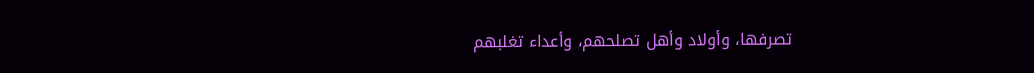تصرفها، وأولاد وأهل تصلحهم، وأعداء تغلبهم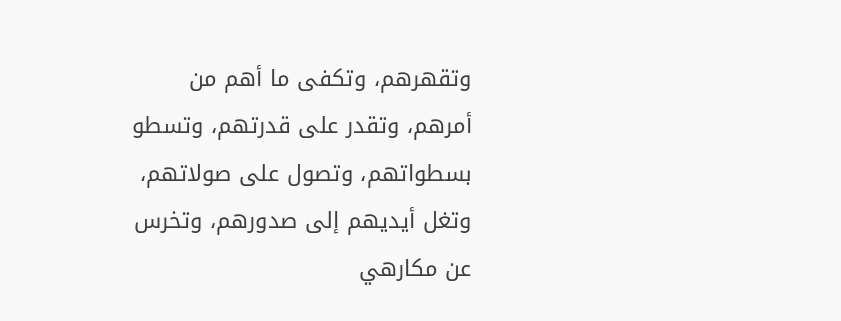وتقهرهم، وتكفى ما أهم من أمرهم، وتقدر على قدرتهم، وتسطو بسطواتهم، وتصول على صولاتهم، وتغل أيديهم إلى صدورهم، وتخرس عن مكارهي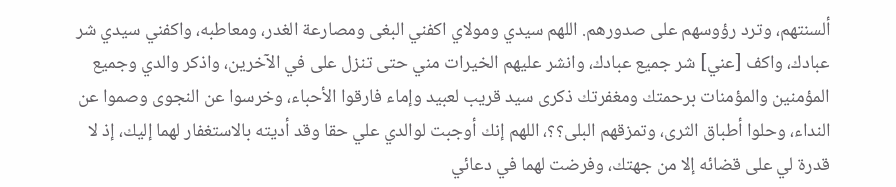ألسنتهم، وترد رؤوسهم على صدورهم. اللهم سيدي ومولاي اكفني البغى ومصارعة الغدر، ومعاطبه، واكفني سيدي شر عبادك، واكف [عني] شر جميع عبادك، وانشر عليهم الخيرات مني حتى تنزل على في الآخرين، واذكر والدي وجميع المؤمنين والمؤمنات برحمتك ومغفرتك ذكرى سيد قريب لعبيد وإماء فارقوا الأحباء، وخرسوا عن النجوى وصموا عن النداء، وحلوا أطباق الثرى، وتمزقهم البلى؟؟، اللهم إنك أوجبت لوالدي علي حقا وقد أديته بالاستغفار لهما إليك، إذ لا قدرة لي على قضائه إلا من جهتك، وفرضت لهما في دعائي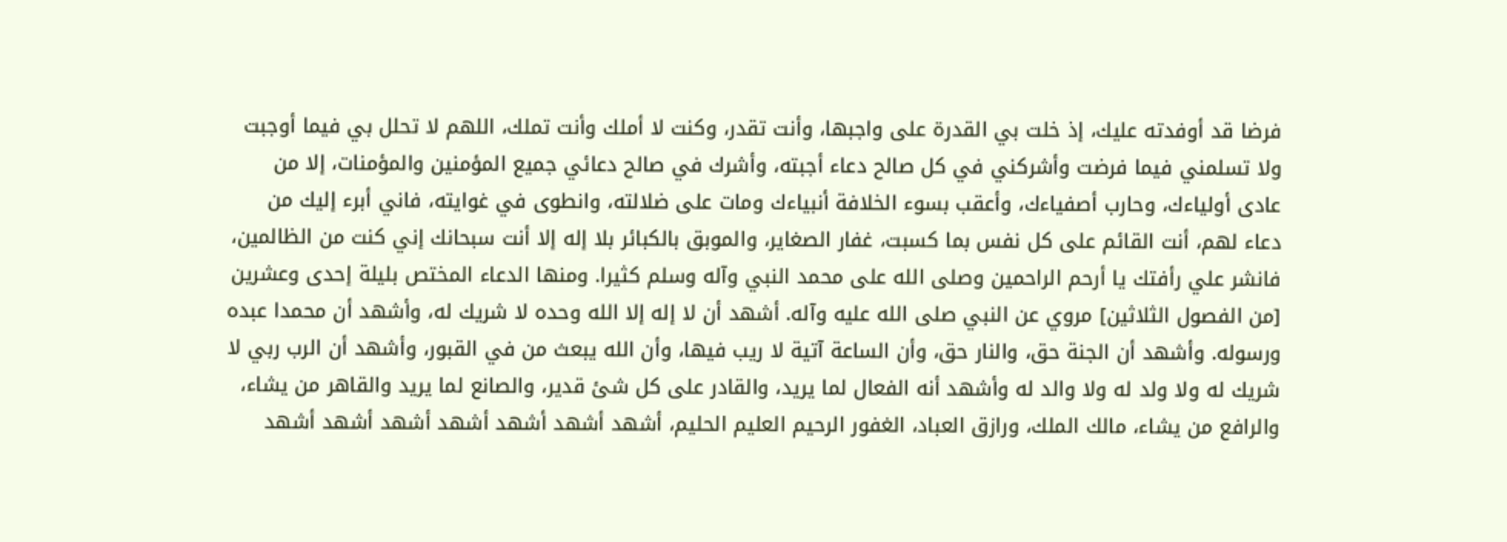فرضا قد أوفدته عليك، إذ خلت بي القدرة على واجبها، وأنت تقدر، وكنت لا أملك وأنت تملك، اللهم لا تحلل بي فيما أوجبت ولا تسلمني فيما فرضت وأشركني في كل صالح دعاء أجبته، وأشرك في صالح دعائي جميع المؤمنين والمؤمنات، إلا من عادى أولياءك، وحارب أصفياءك، وأعقب بسوء الخلافة أنبياءك ومات على ضلالته، وانطوى في غوايته، فاني أبرء إليك من دعاء لهم، أنت القائم على كل نفس بما كسبت، غفار الصغاير، والموبق بالكبائر بلا إله إلا أنت سبحانك إني كنت من الظالمين، فانشر علي رأفتك يا أرحم الراحمين وصلى الله على محمد النبي وآله وسلم كثيرا. ومنها الدعاء المختص بليلة إحدى وعشرين [من الفصول الثلاثين] مروي عن النبي صلى الله عليه وآله. أشهد أن لا إله إلا الله وحده لا شريك له، وأشهد أن محمدا عبده ورسوله. وأشهد أن الجنة حق، والنار حق، وأن الساعة آتية لا ريب فيها، وأن الله يبعث من في القبور، وأشهد أن الرب ربي لا شريك له ولا ولد له ولا والد له وأشهد أنه الفعال لما يريد، والقادر على كل شئ قدير، والصانع لما يريد والقاهر من يشاء، والرافع من يشاء، مالك الملك، ورازق العباد، الغفور الرحيم العليم الحليم، أشهد أشهد أشهد أشهد أشهد أشهد أشهد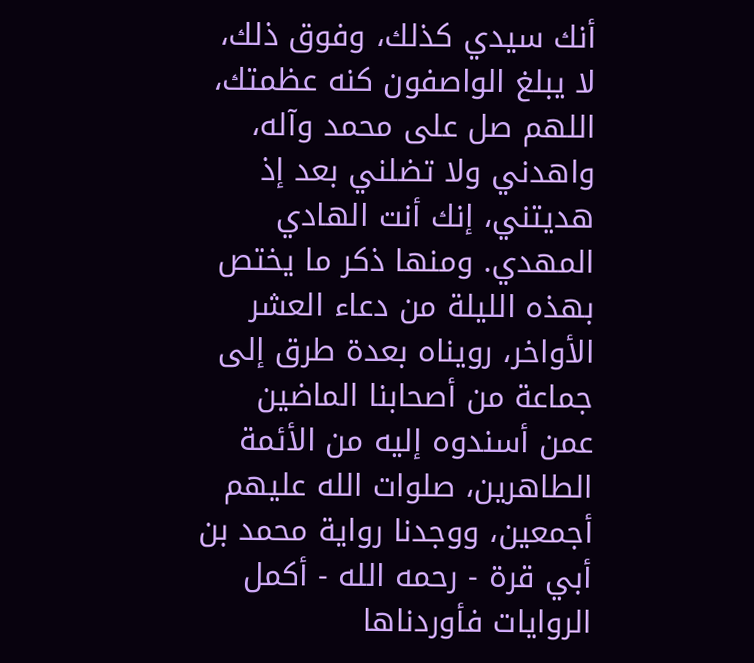أنك سيدي كذلك، وفوق ذلك، لا يبلغ الواصفون كنه عظمتك، اللهم صل على محمد وآله، واهدني ولا تضلني بعد إذ هديتني، إنك أنت الهادي المهدي. ومنها ذكر ما يختص بهذه الليلة من دعاء العشر الأواخر، رويناه بعدة طرق إلى جماعة من أصحابنا الماضين عمن أسندوه إليه من الأئمة الطاهرين، صلوات الله عليهم أجمعين، ووجدنا رواية محمد بن أبي قرة - رحمه الله - أكمل الروايات فأوردناها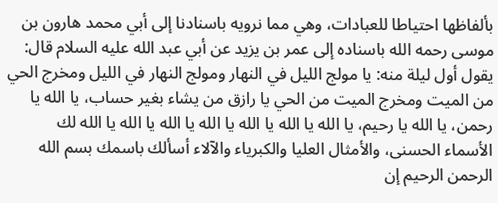بألفاظها احتياطا للعبادات، وهي مما نرويه باسنادنا إلى أبي محمد هارون بن موسى رحمه الله باسناده إلى عمر بن يزيد عن أبي عبد الله عليه السلام قال: يقول أول ليلة منه: يا مولج الليل في النهار ومولج النهار في الليل ومخرج الحي من الميت ومخرج الميت من الحي يا رازق من يشاء بغير حساب، يا الله يا رحمن، يا الله يا رحيم، يا الله يا الله يا الله يا الله يا الله يا الله يا الله لك الأسماء الحسنى، والأمثال العليا والكبرياء والآلاء أسألك باسمك بسم الله الرحمن الرحيم إن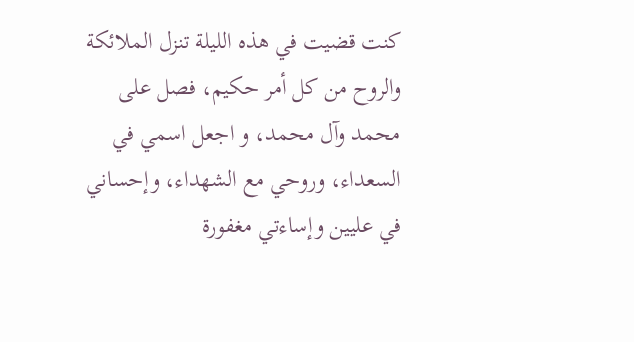كنت قضيت في هذه الليلة تنزل الملائكة والروح من كل أمر حكيم، فصل على محمد وآل محمد، و اجعل اسمي في السعداء، وروحي مع الشهداء، وإحساني في عليين وإساءتي مغفورة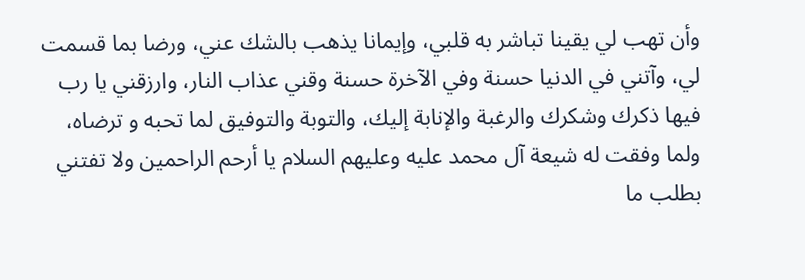وأن تهب لي يقينا تباشر به قلبي، وإيمانا يذهب بالشك عني، ورضا بما قسمت لي، وآتني في الدنيا حسنة وفي الآخرة حسنة وقني عذاب النار، وارزقني يا رب فيها ذكرك وشكرك والرغبة والإنابة إليك، والتوبة والتوفيق لما تحبه و ترضاه، ولما وفقت له شيعة آل محمد عليه وعليهم السلام يا أرحم الراحمين ولا تفتني بطلب ما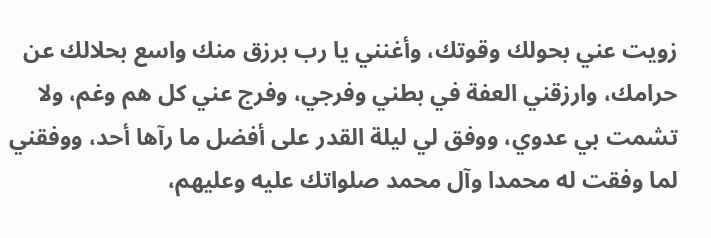زويت عني بحولك وقوتك، وأغنني يا رب برزق منك واسع بحلالك عن حرامك، وارزقني العفة في بطني وفرجي، وفرج عني كل هم وغم، ولا تشمت بي عدوي، ووفق لي ليلة القدر على أفضل ما رآها أحد، ووفقني لما وفقت له محمدا وآل محمد صلواتك عليه وعليهم،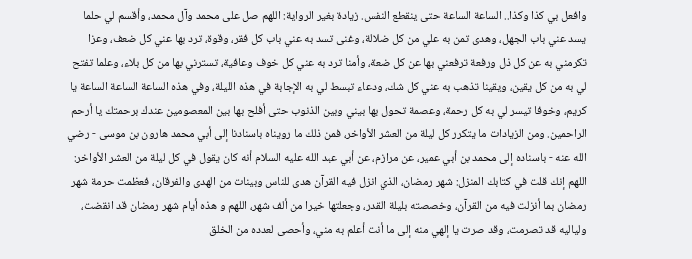وافعل بي كذا وكذا.. الساعة الساعة حتى ينقطع النفس. زيادة بغير الرواية: اللهم صل على محمد وآل محمد، وأقسم لي حلما يسد عني باب الجهل، وهدى تمن به علي من كل ضلالة، وغنى تسد به عني باب كل فقر، وقوة، ترد بها عني كل ضعف، وعزا تكرمني به عن كل ذل ورفعة ترفعني بها عن كل ضعة، وأمنا ترد به عني كل خوف وعافية، تسترني بها من كل بلاء، وعلما تفتح لي به من كل يقين، ويقينا تذهب به عني كل شك، ودعاء تبسط لي به الإجابة في هذه الليلة، وفي هذه الساعة الساعة الساعة يا كريم، وخوفا تيسر لي به كل رحمة، وعصمة تحول بها بيني وبين الذنوب حتى أفلح بها بين المعصومين عندك برحمتك يا أرحم الراحمين. ومن الزيادات ما يتكرر كل ليلة من العشر الأواخر، فمن ذلك ما رويناه باسنادنا إلى أبي محمد هارون بن موسى - رضي الله عنه - باسناده إلى محمد بن أبي عمير، عن مرازم، عن أبي عبد الله عليه السلام أنه كان يقول في كل ليلة من العشر الأواخر: اللهم إنك قلت في كتابك المنزل: شهر رمضان، الذي انزل فيه القرآن هدى للناس وبينات من الهدى والفرقان، فعظمت حرمة شهر رمضان بما أنزلت فيه من القرآن، وخصصته بليلة القدر، وجعلتها خيرا من ألف شهر، اللهم و هذه أيام شهر رمضان قد انقضت، ولياليه قد تصرمت، وقد صرت يا إلهي منه إلى ما أنت أعلم به مني، وأحصى لعدده من الخلق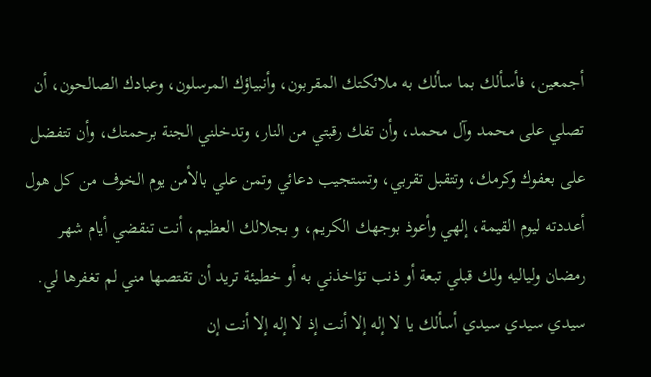أجمعين، فأسألك بما سألك به ملائكتك المقربون، وأنبياؤك المرسلون، وعبادك الصالحون، أن تصلي على محمد وآل محمد، وأن تفك رقبتي من النار، وتدخلني الجنة برحمتك، وأن تتفضل على بعفوك وكرمك، وتتقبل تقربي، وتستجيب دعائي وتمن علي بالأمن يوم الخوف من كل هول أعددته ليوم القيمة، إلهي وأعوذ بوجهك الكريم، و بجلالك العظيم، أنت تنقضي أيام شهر رمضان ولياليه ولك قبلي تبعة أو ذنب تؤاخذني به أو خطيئة تريد أن تقتصها مني لم تغفرها لي. سيدي سيدي سيدي أسألك يا لا إله إلا أنت إذ لا إله إلا أنت إن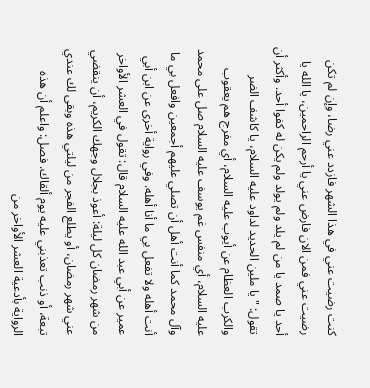كنت رضيت عني في هذا الشهر فازدد عني رضا، وإن لم تكن رضيت عني فمن الان فارض عني يا أرحم الراحمين، يا الله يا أحد يا صمد يا من لم يلد ولم يولد ولم يكن له كفوا أحد. وأكثر أن تقول: " يا ملين الحديد لداود عليه السلام، يا كاشف الضر والكرب العظام عن أيوب عليه السلام، أي مفرج هم يعقوب عليه السلام، أي منفس غم يوسف عليه السلام صل على محمد وآل محمد كما أنت أهل أن تصلي عليهم أجمعين وافعل بي ما أنت أهله ولا تفعل بي ما أنا أهله. وفي رواية أخرى عن ابن أبي عمير عن أبي عبد الله عليه السلام قال: تقول في العشر الأواخر من شهر رمضان كل ليلة: أعوذ بجلال وجهك الكريم، أن ينقضي عني شهر رمضان، أو يطلع الفجر من ليلتي هذه وبقى لك عندي تبعة، أو ذنب تعذبني عليه يوم ألقاك. فصل: واعلم أن هذه الرواية بأدعية العشر الأواخر من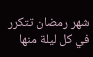شهر رمضان تتكرر في كل ليلة منها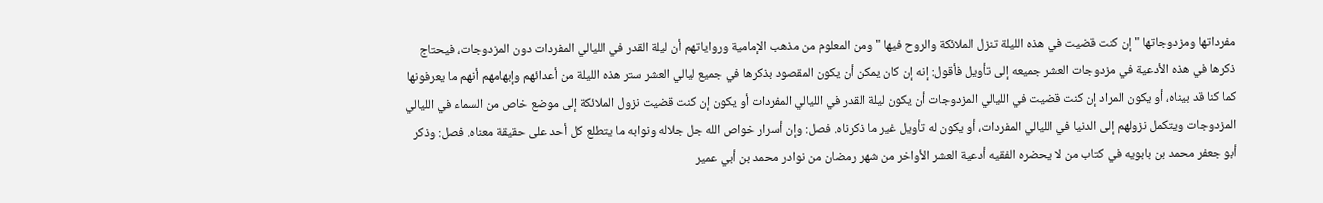مفرداتها ومزدوجاتها " إن كنت قضيت في هذه الليلة تنزل الملائكة والروح فيها " ومن المعلوم من مذهب الإمامية ورواياتهم أن ليلة القدر في الليالي المفردات دون المزدوجات، فيحتاج ذكرها في هذه الأدعية في مزدوجات العشر جميعه إلى تأويل فأقول: إنه إن كان يمكن أن يكون المقصود بذكرها في جميع ليالي العشر ستر هذه الليلة من أعدائهم وإبهامهم أنهم ما يعرفونها كما كنا قد بيناه، أو يكون المراد إن كنت قضيت في الليالي المزدوجات أن يكون ليلة القدر في الليالي المفردات أو يكون إن كنت قضيت نزول الملائكة إلى موضع خاص من السماء في الليالي المزدوجات ويتكمل نزولهم إلى الدنيا في الليالي المفردات، أو يكون له تأويل غير ما ذكرناه. فصل: وإن أسرار خواص الله جل جلاله ونوابه ما يتطلع كل أحد على حقيقة معناه. فصل: وذكر أبو جعفر محمد بن بابويه في كتاب من لا يحضره الفقيه أدعية العشر الأواخر من شهر رمضان من نوادر محمد بن أبي عمير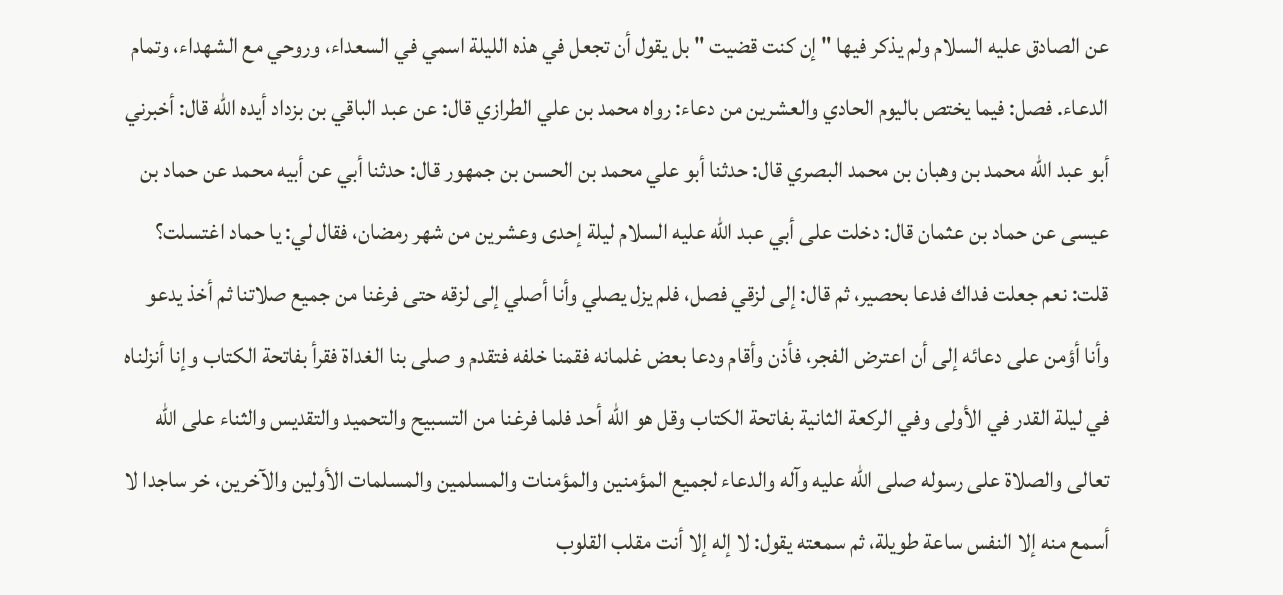عن الصادق عليه السلام ولم يذكر فيها " إن كنت قضيت " بل يقول أن تجعل في هذه الليلة اسمي في السعداء، وروحي مع الشهداء، وتمام الدعاء. فصل: فيما يختص باليوم الحادي والعشرين من دعاء: رواه محمد بن علي الطرازي قال: عن عبد الباقي بن بزداد أيده الله قال: أخبرني أبو عبد الله محمد بن وهبان بن محمد البصري قال: حدثنا أبو علي محمد بن الحسن بن جمهور قال: حدثنا أبي عن أبيه محمد عن حماد بن عيسى عن حماد بن عثمان قال: دخلت على أبي عبد الله عليه السلام ليلة إحدى وعشرين من شهر رمضان، فقال لي: يا حماد اغتسلت؟ قلت: نعم جعلت فداك فدعا بحصير، ثم قال: إلى لزقي فصل، فلم يزل يصلي وأنا أصلي إلى لزقه حتى فرغنا من جميع صلاتنا ثم أخذ يدعو وأنا أؤمن على دعائه إلى أن اعترض الفجر، فأذن وأقام ودعا بعض غلمانه فقمنا خلفه فتقدم و صلى بنا الغداة فقرأ بفاتحة الكتاب وإنا أنزلناه في ليلة القدر في الأولى وفي الركعة الثانية بفاتحة الكتاب وقل هو الله أحد فلما فرغنا من التسبيح والتحميد والتقديس والثناء على الله تعالى والصلاة على رسوله صلى الله عليه وآله والدعاء لجميع المؤمنين والمؤمنات والمسلمين والمسلمات الأولين والآخرين، خر ساجدا لا أسمع منه إلا النفس ساعة طويلة، ثم سمعته يقول: لا إله إلا أنت مقلب القلوب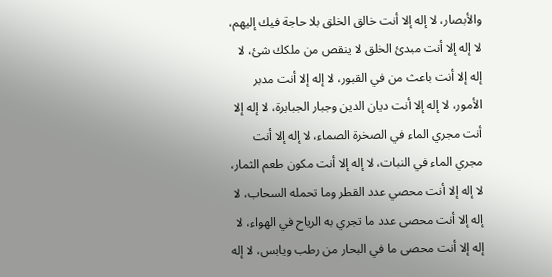والأبصار، لا إله إلا أنت خالق الخلق بلا حاجة فيك إليهم، لا إله إلا أنت مبدئ الخلق لا ينقص من ملكك شئ، لا إله إلا أنت باعث من في القبور، لا إله إلا أنت مدبر الأمور، لا إله إلا أنت ديان الدين وجبار الجبابرة، لا إله إلا أنت مجري الماء في الصخرة الصماء، لا إله إلا أنت مجري الماء في النبات، لا إله إلا أنت مكون طعم الثمار، لا إله إلا أنت محصي عدد القطر وما تحمله السحاب، لا إله إلا أنت محصى عدد ما تجري به الرياح في الهواء، لا إله إلا أنت محصى ما في البحار من رطب ويابس، لا إله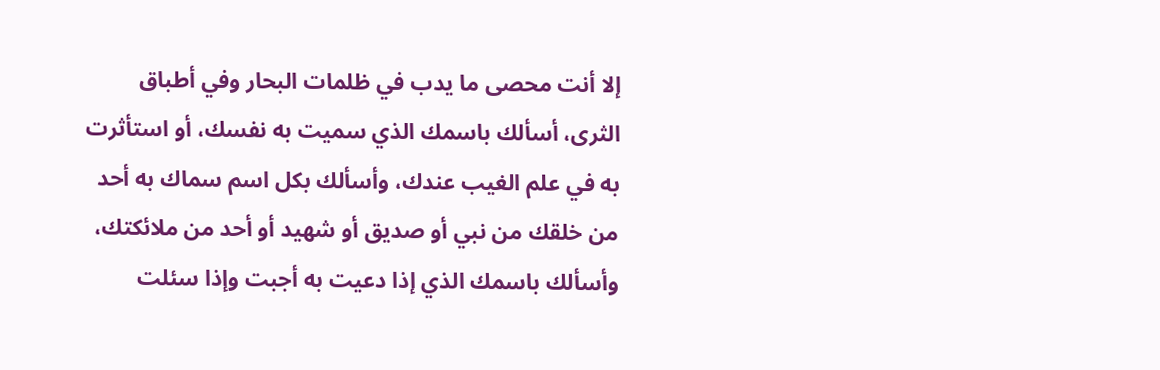إلا أنت محصى ما يدب في ظلمات البحار وفي أطباق الثرى، أسألك باسمك الذي سميت به نفسك، أو استأثرت به في علم الغيب عندك، وأسألك بكل اسم سماك به أحد من خلقك من نبي أو صديق أو شهيد أو أحد من ملائكتك، وأسألك باسمك الذي إذا دعيت به أجبت وإذا سئلت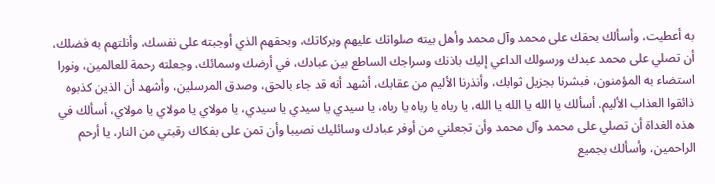به أعطيت، وأسألك بحقك على محمد وآل محمد وأهل بيته صلواتك عليهم وبركاتك، وبحقهم الذي أوجبته على نفسك، وأنلتهم به فضلك، أن تصلي على محمد عبدك ورسولك الداعي إليك باذنك وسراجك الساطع بين عبادك، في أرضك وسمائك، وجعلته رحمة للعالمين، ونورا استضاء به المؤمنون، فبشرنا بجزيل ثوابك، وأنذرنا الأليم من عقابك، أشهد أنه قد جاء بالحق، وصدق المرسلين، وأشهد أن الذين كذبوه ذائقوا العذاب الأليم. أسألك يا الله يا الله يا الله، يا رباه يا رباه يا رباه، يا سيدي يا سيدي يا سيدي، يا مولاي يا مولاي يا مولاي، أسألك في هذه الغداة أن تصلي على محمد وآل محمد وأن تجعلني من أوفر عبادك وسائليك نصيبا وأن تمن على بفكاك رقبتي من النار، يا أرحم الراحمين، وأسألك بجميع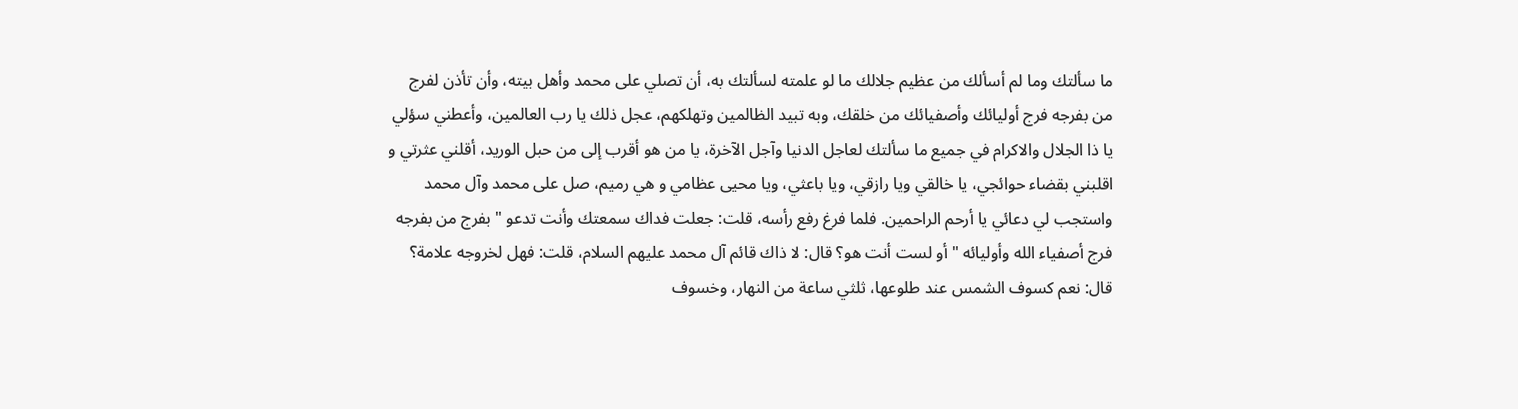ما سألتك وما لم أسألك من عظيم جلالك ما لو علمته لسألتك به، أن تصلي على محمد وأهل بيته، وأن تأذن لفرج من بفرجه فرج أوليائك وأصفيائك من خلقك، وبه تبيد الظالمين وتهلكهم، عجل ذلك يا رب العالمين، وأعطني سؤلي يا ذا الجلال والاكرام في جميع ما سألتك لعاجل الدنيا وآجل الآخرة، يا من هو أقرب إلى من حبل الوريد، أقلني عثرتي و اقلبني بقضاء حوائجي، يا خالقي ويا رازقي، ويا باعثي، ويا محيى عظامي و هي رميم، صل على محمد وآل محمد واستجب لي دعائي يا أرحم الراحمين. فلما فرغ رفع رأسه، قلت: جعلت فداك سمعتك وأنت تدعو " بفرج من بفرجه فرج أصفياء الله وأوليائه " أو لست أنت هو؟ قال: لا ذاك قائم آل محمد عليهم السلام، قلت: فهل لخروجه علامة؟ قال: نعم كسوف الشمس عند طلوعها، ثلثي ساعة من النهار، وخسوف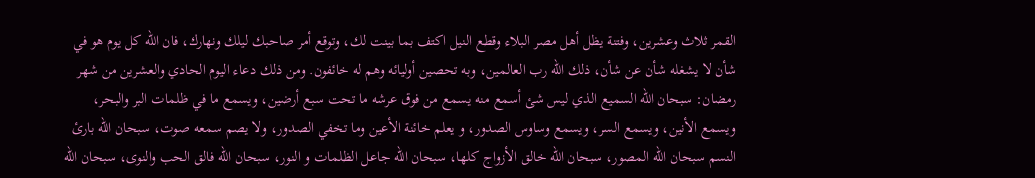القمر ثلاث وعشرين، وفتنة يظل أهل مصر البلاء وقطع النيل اكتف بما بينت لك، وتوقع أمر صاحبك ليلك ونهارك، فان الله كل يوم هو في شأن لا يشغله شأن عن شأن، ذلك الله رب العالمين، وبه تحصين أوليائه وهم له خائفون. ومن ذلك دعاء اليوم الحادي والعشرين من شهر رمضان: سبحان الله السميع الذي ليس شئ أسمع منه يسمع من فوق عرشه ما تحت سبع أرضين، ويسمع ما في ظلمات البر والبحر، ويسمع الأنين، ويسمع السر، ويسمع وساوس الصدور، و يعلم خائنة الأعين وما تخفي الصدور، ولا يصم سمعه صوت، سبحان الله بارئ النسم سبحان الله المصور، سبحان الله خالق الأزواج كلها، سبحان الله جاعل الظلمات و النور، سبحان الله فالق الحب والنوى، سبحان الله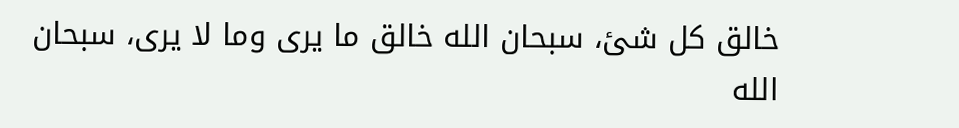خالق كل شئ، سبحان الله خالق ما يرى وما لا يرى، سبحان الله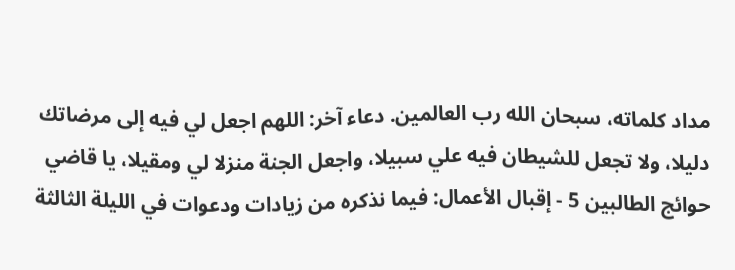مداد كلماته، سبحان الله رب العالمين. دعاء آخر: اللهم اجعل لي فيه إلى مرضاتك دليلا، ولا تجعل للشيطان فيه علي سبيلا، واجعل الجنة منزلا لي ومقيلا، يا قاضي حوائج الطالبين 5 - إقبال الأعمال: فيما نذكره من زيادات ودعوات في الليلة الثالثة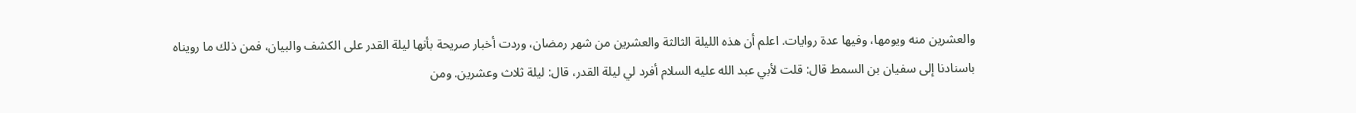والعشرين منه ويومها، وفيها عدة روايات. اعلم أن هذه الليلة الثالثة والعشرين من شهر رمضان، وردت أخبار صريحة بأنها ليلة القدر على الكشف والبيان، فمن ذلك ما رويناه باسنادنا إلى سفيان بن السمط قال: قلت لأبي عبد الله عليه السلام أفرد لي ليلة القدر، قال: ليلة ثلاث وعشرين. ومن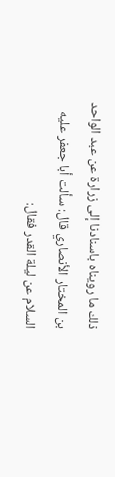ذلك ما رويناه باسنادنا إلى زرارة عن عبد الواحد بن المختار الأنصاري قال: سألت أبا جعفر عليه السلام عن ليلة القدر فقال: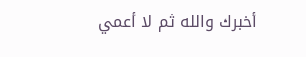أخبرك والله ثم لا أعمي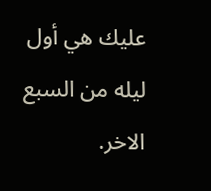عليك هي أول ليله من السبع الاخر.